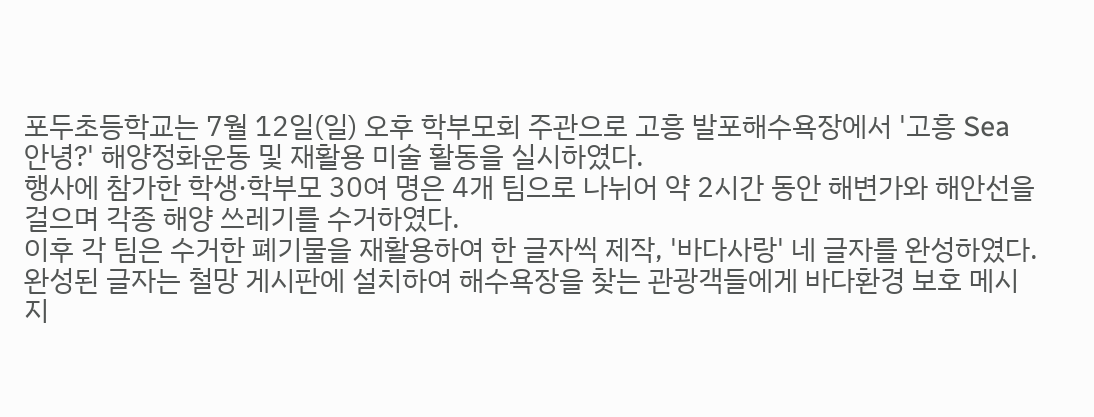포두초등학교는 7월 12일(일) 오후 학부모회 주관으로 고흥 발포해수욕장에서 '고흥 Sea 안녕?' 해양정화운동 및 재활용 미술 활동을 실시하였다.
행사에 참가한 학생·학부모 30여 명은 4개 팀으로 나뉘어 약 2시간 동안 해변가와 해안선을 걸으며 각종 해양 쓰레기를 수거하였다.
이후 각 팀은 수거한 폐기물을 재활용하여 한 글자씩 제작, '바다사랑' 네 글자를 완성하였다.
완성된 글자는 철망 게시판에 설치하여 해수욕장을 찾는 관광객들에게 바다환경 보호 메시지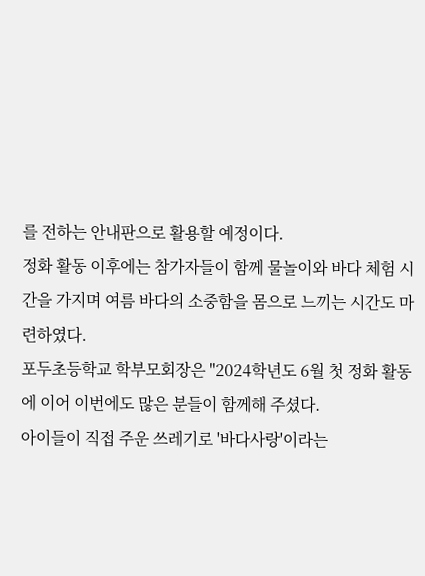를 전하는 안내판으로 활용할 예정이다.
정화 활동 이후에는 참가자들이 함께 물놀이와 바다 체험 시간을 가지며 여름 바다의 소중함을 몸으로 느끼는 시간도 마련하였다.
포두초등학교 학부모회장은 "2024학년도 6월 첫 정화 활동에 이어 이번에도 많은 분들이 함께해 주셨다.
아이들이 직접 주운 쓰레기로 '바다사랑'이라는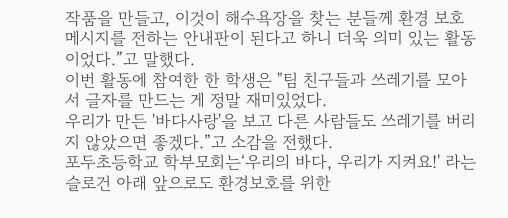작품을 만들고, 이것이 해수욕장을 찾는 분들께 환경 보호 메시지를 전하는 안내판이 된다고 하니 더욱 의미 있는 활동이었다.”고 말했다.
이번 활동에 참여한 한 학생은 "팀 친구들과 쓰레기를 모아서 글자를 만드는 게 정말 재미있었다.
우리가 만든 '바다사랑'을 보고 다른 사람들도 쓰레기를 버리지 않았으면 좋겠다.”고 소감을 전했다.
포두초등학교 학부모회는‘우리의 바다, 우리가 지켜요!' 라는 슬로건 아래 앞으로도 환경보호를 위한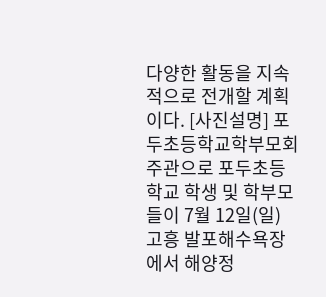다양한 활동을 지속적으로 전개할 계획이다. [사진설명] 포두초등학교학부모회 주관으로 포두초등학교 학생 및 학부모들이 7월 12일(일) 고흥 발포해수욕장에서 해양정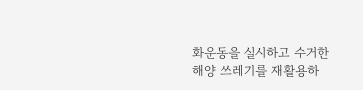화운동을 실시하고 수거한 해양 쓰레기를 재활용하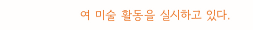여 미술 활동을 실시하고 있다.